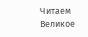Читаем Великое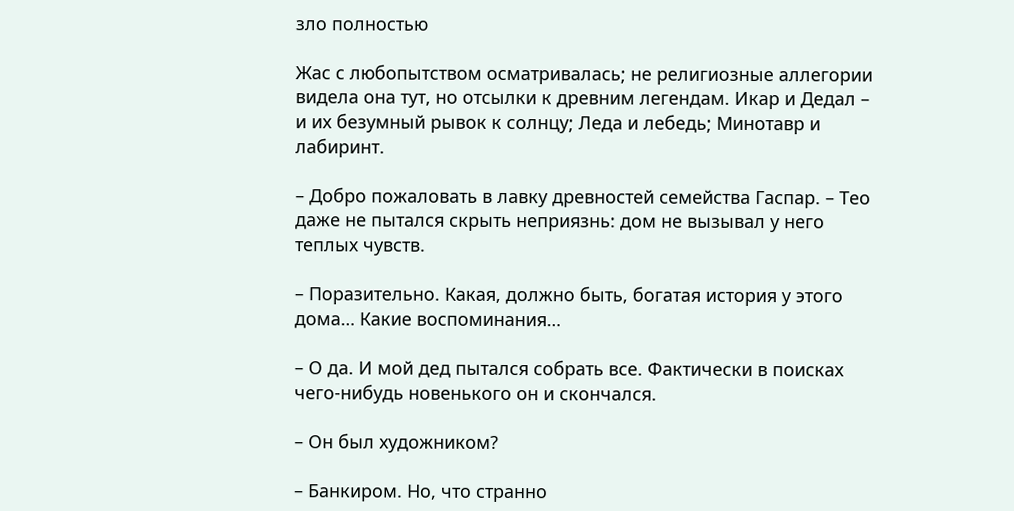зло полностью

Жас с любопытством осматривалась; не религиозные аллегории видела она тут, но отсылки к древним легендам. Икар и Дедал – и их безумный рывок к солнцу; Леда и лебедь; Минотавр и лабиринт.

– Добро пожаловать в лавку древностей семейства Гаспар. – Тео даже не пытался скрыть неприязнь: дом не вызывал у него теплых чувств.

– Поразительно. Какая, должно быть, богатая история у этого дома… Какие воспоминания…

– О да. И мой дед пытался собрать все. Фактически в поисках чего-нибудь новенького он и скончался.

– Он был художником?

– Банкиром. Но, что странно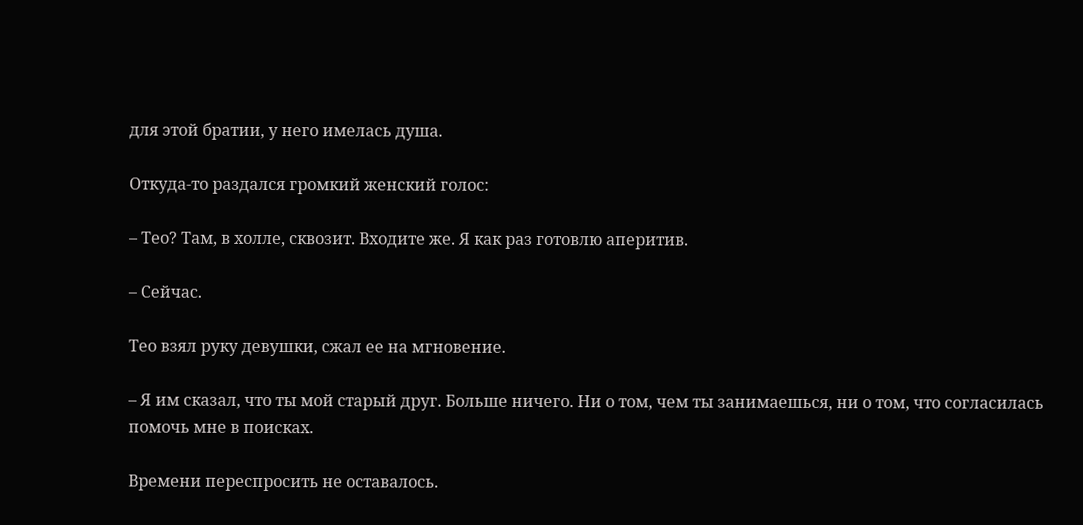для этой братии, у него имелась душа.

Откуда-то раздался громкий женский голос:

– Тео? Там, в холле, сквозит. Входите же. Я как раз готовлю аперитив.

– Сейчас.

Тео взял руку девушки, сжал ее на мгновение.

– Я им сказал, что ты мой старый друг. Больше ничего. Ни о том, чем ты занимаешься, ни о том, что согласилась помочь мне в поисках.

Времени переспросить не оставалось.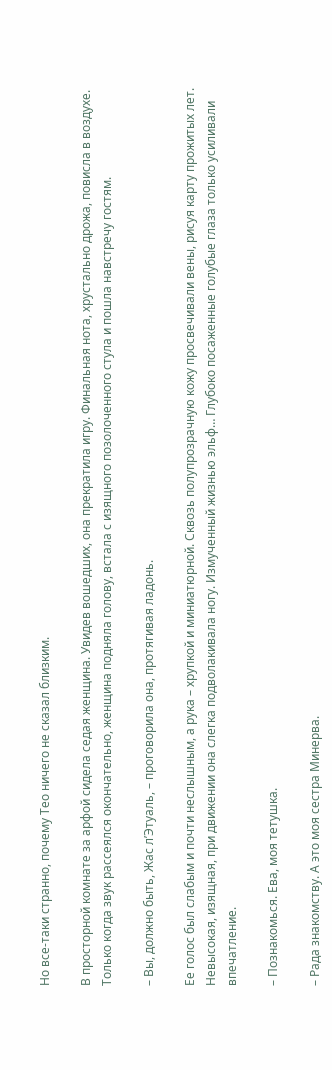Но все-таки странно, почему Тео ничего не сказал близким.

В просторной комнате за арфой сидела седая женщина. Увидев вошедших, она прекратила игру. Финальная нота, хрустально дрожа, повисла в воздухе. Только когда звук рассеялся окончательно, женщина подняла голову, встала с изящного позолоченного стула и пошла навстречу гостям.

– Вы, должно быть, Жас л’Этуаль, – проговорила она, протягивая ладонь.

Ее голос был слабым и почти неслышным, а рука – хрупкой и миниатюрной. Сквозь полупрозрачную кожу просвечивали вены, рисуя карту прожитых лет. Невысокая, изящная, при движении она слегка подволакивала ногу. Измученный жизнью эльф… Глубоко посаженные голубые глаза только усиливали впечатление.

– Познакомься. Ева, моя тетушка.

– Рада знакомству. А это моя сестра Минерва.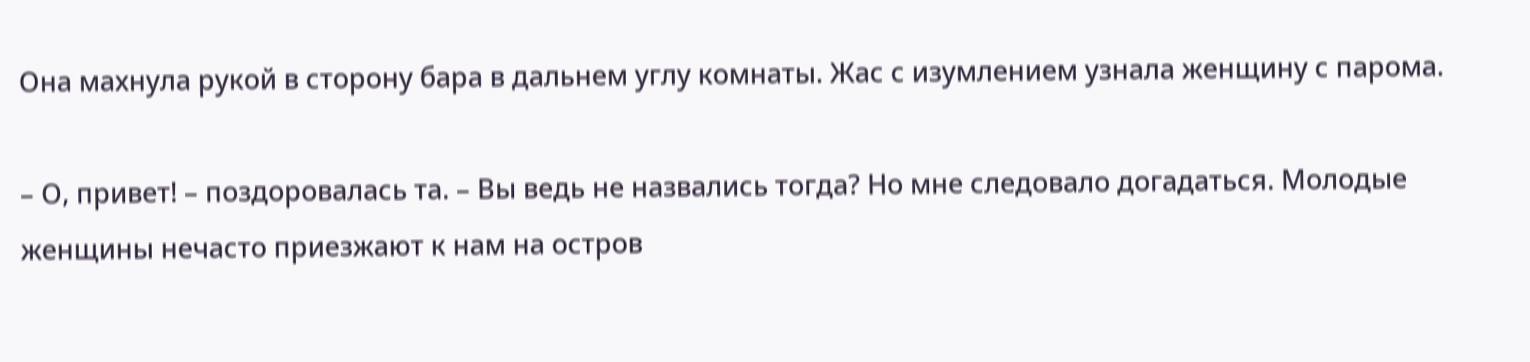Она махнула рукой в сторону бара в дальнем углу комнаты. Жас с изумлением узнала женщину с парома.

– О, привет! – поздоровалась та. – Вы ведь не назвались тогда? Но мне следовало догадаться. Молодые женщины нечасто приезжают к нам на остров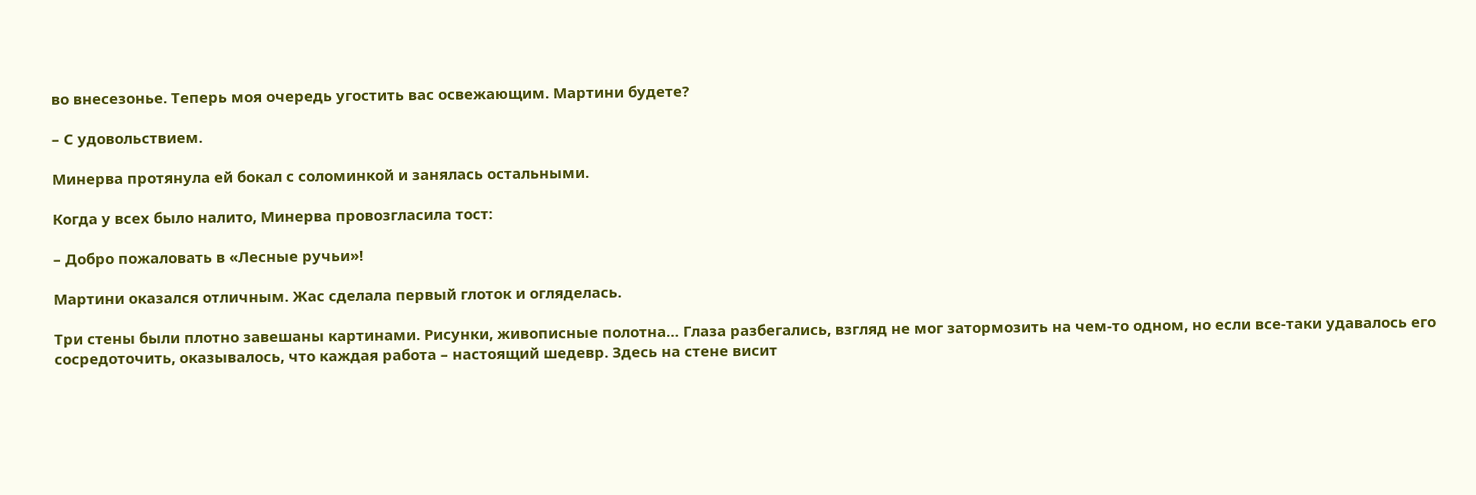во внесезонье. Теперь моя очередь угостить вас освежающим. Мартини будете?

– С удовольствием.

Минерва протянула ей бокал с соломинкой и занялась остальными.

Когда у всех было налито, Минерва провозгласила тост:

– Добро пожаловать в «Лесные ручьи»!

Мартини оказался отличным. Жас сделала первый глоток и огляделась.

Три стены были плотно завешаны картинами. Рисунки, живописные полотна… Глаза разбегались, взгляд не мог затормозить на чем-то одном, но если все-таки удавалось его сосредоточить, оказывалось, что каждая работа – настоящий шедевр. Здесь на стене висит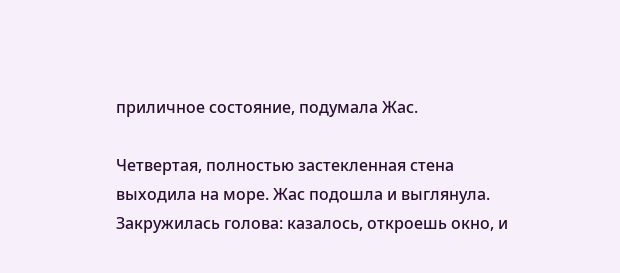приличное состояние, подумала Жас.

Четвертая, полностью застекленная стена выходила на море. Жас подошла и выглянула. Закружилась голова: казалось, откроешь окно, и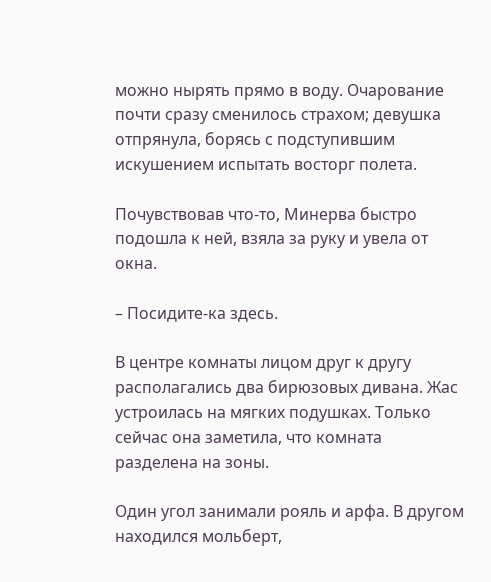можно нырять прямо в воду. Очарование почти сразу сменилось страхом; девушка отпрянула, борясь с подступившим искушением испытать восторг полета.

Почувствовав что-то, Минерва быстро подошла к ней, взяла за руку и увела от окна.

– Посидите-ка здесь.

В центре комнаты лицом друг к другу располагались два бирюзовых дивана. Жас устроилась на мягких подушках. Только сейчас она заметила, что комната разделена на зоны.

Один угол занимали рояль и арфа. В другом находился мольберт,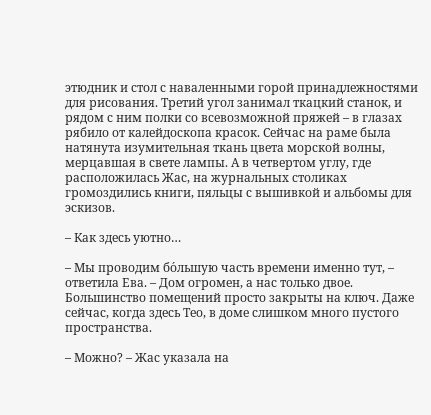этюдник и стол с наваленными горой принадлежностями для рисования. Третий угол занимал ткацкий станок, и рядом с ним полки со всевозможной пряжей – в глазах рябило от калейдоскопа красок. Сейчас на раме была натянута изумительная ткань цвета морской волны, мерцавшая в свете лампы. А в четвертом углу, где расположилась Жас, на журнальных столиках громоздились книги, пяльцы с вышивкой и альбомы для эскизов.

– Как здесь уютно…

– Мы проводим бо́льшую часть времени именно тут, – ответила Ева. – Дом огромен, а нас только двое. Большинство помещений просто закрыты на ключ. Даже сейчас, когда здесь Тео, в доме слишком много пустого пространства.

– Можно? – Жас указала на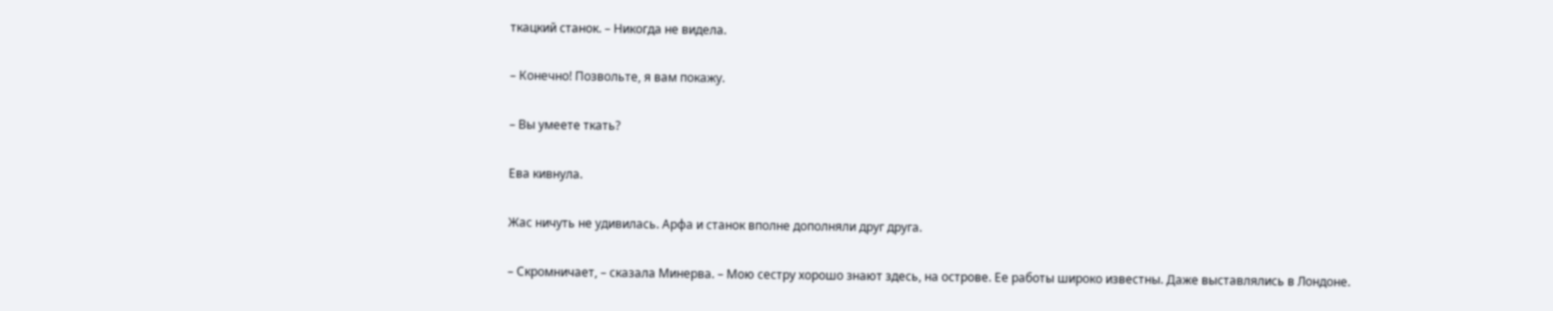ткацкий станок. – Никогда не видела.

– Конечно! Позвольте, я вам покажу.

– Вы умеете ткать?

Ева кивнула.

Жас ничуть не удивилась. Арфа и станок вполне дополняли друг друга.

– Скромничает, – сказала Минерва. – Мою сестру хорошо знают здесь, на острове. Ее работы широко известны. Даже выставлялись в Лондоне.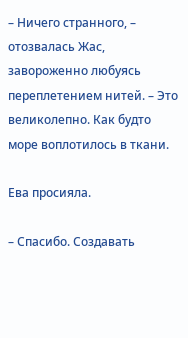– Ничего странного, – отозвалась Жас, завороженно любуясь переплетением нитей. – Это великолепно. Как будто море воплотилось в ткани.

Ева просияла.

– Спасибо. Создавать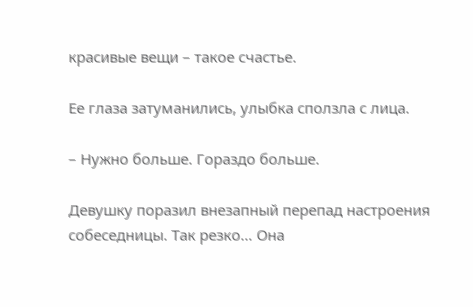красивые вещи – такое счастье.

Ее глаза затуманились, улыбка сползла с лица.

– Нужно больше. Гораздо больше.

Девушку поразил внезапный перепад настроения собеседницы. Так резко… Она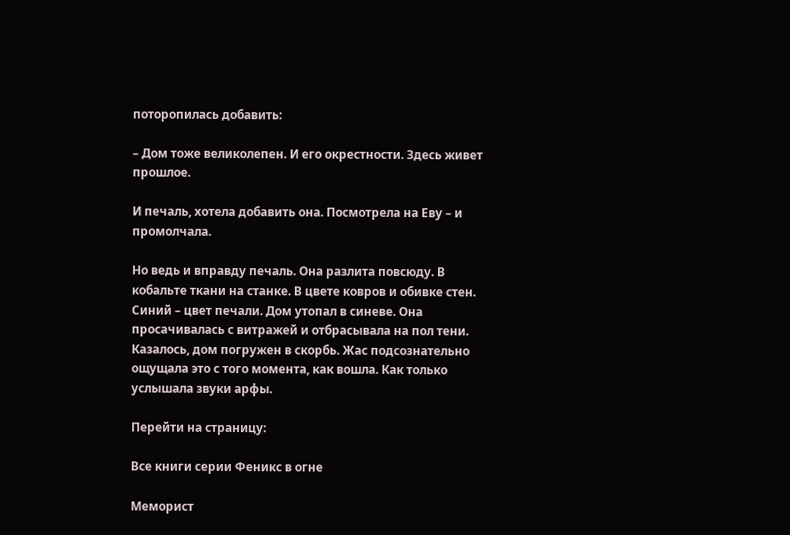поторопилась добавить:

– Дом тоже великолепен. И его окрестности. Здесь живет прошлое.

И печаль, хотела добавить она. Посмотрела на Еву – и промолчала.

Но ведь и вправду печаль. Она разлита повсюду. В кобальте ткани на станке. В цвете ковров и обивке стен. Синий – цвет печали. Дом утопал в синеве. Она просачивалась с витражей и отбрасывала на пол тени. Казалось, дом погружен в скорбь. Жас подсознательно ощущала это с того момента, как вошла. Как только услышала звуки арфы.

Перейти на страницу:

Все книги серии Феникс в огне

Меморист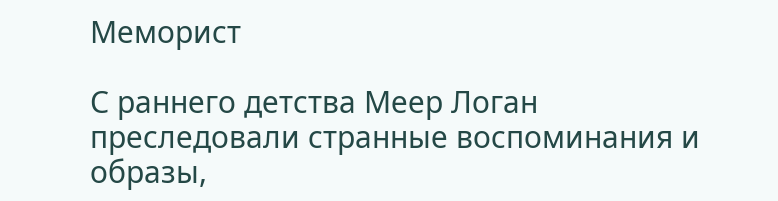Меморист

С раннего детства Меер Логан преследовали странные воспоминания и образы,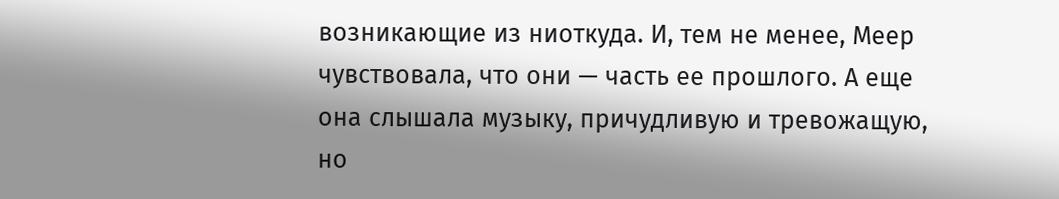возникающие из ниоткуда. И, тем не менее, Меер чувствовала, что они — часть ее прошлого. А еще она слышала музыку, причудливую и тревожащую, но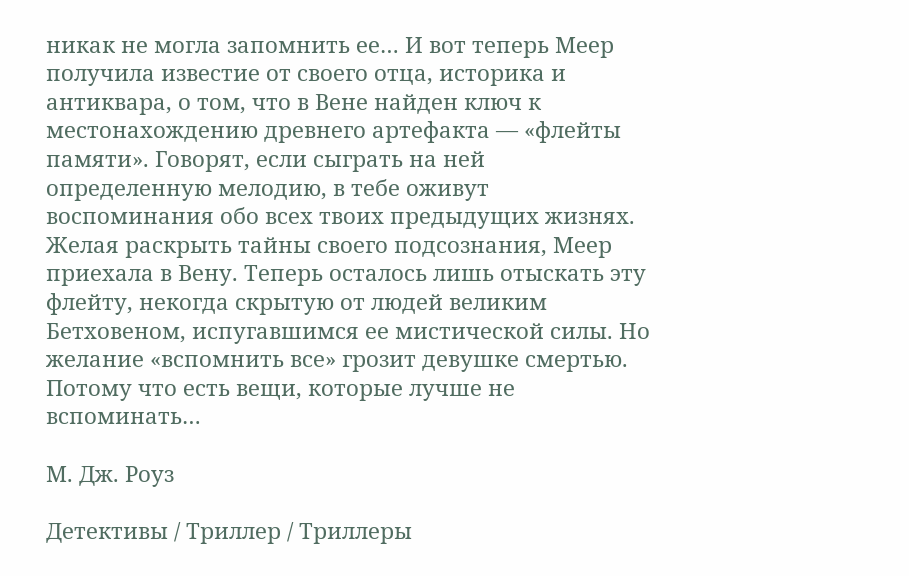никак не могла запомнить ее… И вот теперь Меер получила известие от своего отца, историка и антиквара, о том, что в Вене найден ключ к местонахождению древнего артефакта — «флейты памяти». Говорят, если сыграть на ней определенную мелодию, в тебе оживут воспоминания обо всех твоих предыдущих жизнях. Желая раскрыть тайны своего подсознания, Меер приехала в Вену. Теперь осталось лишь отыскать эту флейту, некогда скрытую от людей великим Бетховеном, испугавшимся ее мистической силы. Но желание «вспомнить все» грозит девушке смертью. Потому что есть вещи, которые лучше не вспоминать…

М. Дж. Роуз

Детективы / Триллер / Триллеры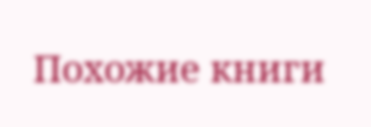Похожие книги